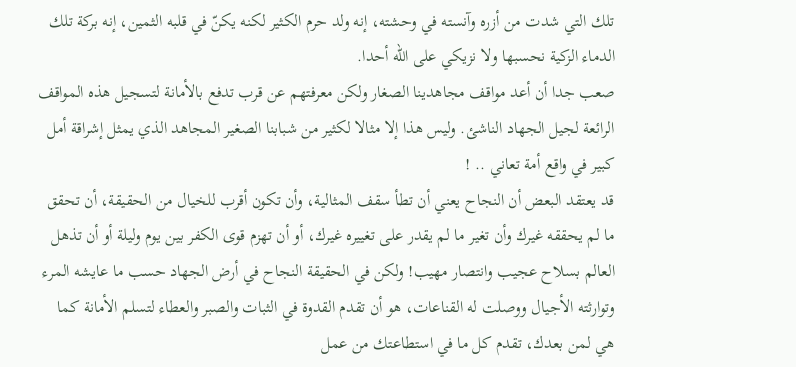تلك التي شدت من أزره وآنسته في وحشته، إنه ولد حرم الكثير لكنه يكنّ في قلبه الثمين، إنه بركة تلك الدماء الزكية نحسبها ولا نزيكي على الله أحدا.
صعب جدا أن أعد مواقف مجاهدينا الصغار ولكن معرفتهم عن قرب تدفع بالأمانة لتسجيل هذه المواقف الرائعة لجيل الجهاد الناشئ. وليس هذا إلا مثالا لكثير من شبابنا الصغير المجاهد الذي يمثل إشراقة أمل كبير في واقع أمة تعاني .. !
قد يعتقد البعض أن النجاح يعني أن تطأ سقف المثالية، وأن تكون أقرب للخيال من الحقيقة، أن تحقق ما لم يحققه غيرك وأن تغير ما لم يقدر على تغييره غيرك، أو أن تهزم قوى الكفر بين يوم وليلة أو أن تذهل العالم بسلاح عجيب وانتصار مهيب! ولكن في الحقيقة النجاح في أرض الجهاد حسب ما عايشه المرء وتوارثته الأجيال ووصلت له القناعات، هو أن تقدم القدوة في الثبات والصبر والعطاء لتسلم الأمانة كما هي لمن بعدك، تقدم كل ما في استطاعتك من عمل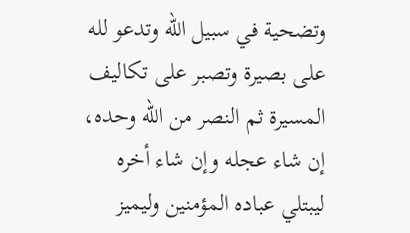وتضحية في سبيل الله وتدعو لله على بصيرة وتصبر على تكاليف المسيرة ثم النصر من الله وحده، إن شاء عجله وإن شاء أخره ليبتلي عباده المؤمنين وليميز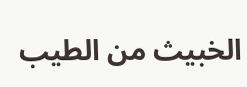الخبيث من الطيب